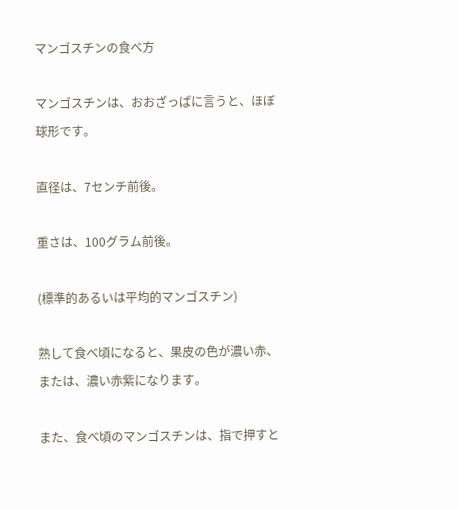マンゴスチンの食べ方

マンゴスチンは、おおざっぱに言うと、ほぼ球形です。

直径は、7センチ前後。

重さは、100グラム前後。

(標準的あるいは平均的マンゴスチン)

熟して食べ頃になると、果皮の色が濃い赤、または、濃い赤紫になります。

また、食べ頃のマンゴスチンは、指で押すと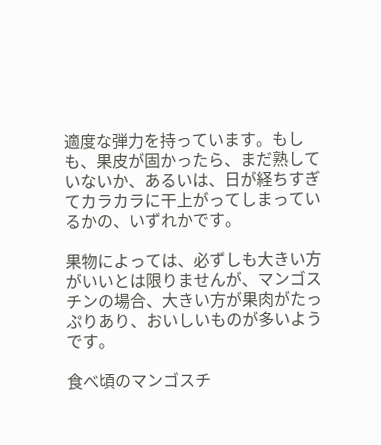適度な弾力を持っています。もしも、果皮が固かったら、まだ熟していないか、あるいは、日が経ちすぎてカラカラに干上がってしまっているかの、いずれかです。

果物によっては、必ずしも大きい方がいいとは限りませんが、マンゴスチンの場合、大きい方が果肉がたっぷりあり、おいしいものが多いようです。

食べ頃のマンゴスチ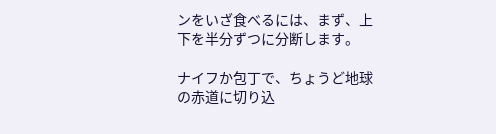ンをいざ食べるには、まず、上下を半分ずつに分断します。

ナイフか包丁で、ちょうど地球の赤道に切り込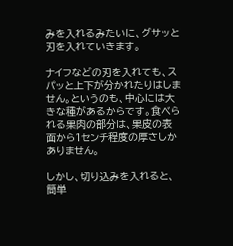みを入れるみたいに、グサッと刃を入れていきます。

ナイフなどの刃を入れても、スパッと上下が分かれたりはしません。というのも、中心には大きな種があるからです。食べられる果肉の部分は、果皮の表面から1センチ程度の厚さしかありません。

しかし、切り込みを入れると、簡単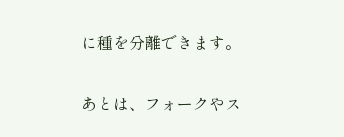に種を分離できます。

あとは、フォークやス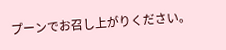プーンでお召し上がりください。